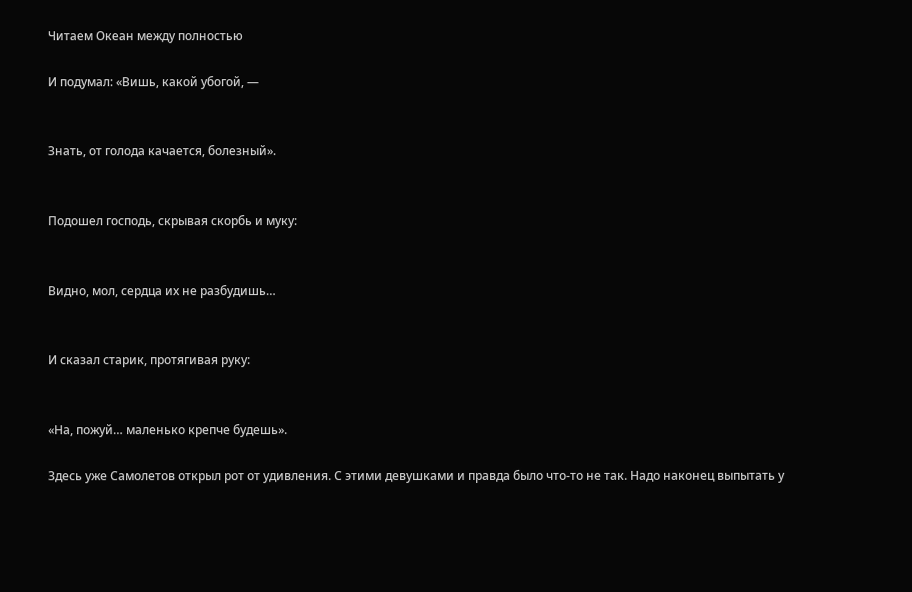Читаем Океан между полностью

И подумал: «Вишь, какой убогой, —


Знать, от голода качается, болезный».


Подошел господь, скрывая скорбь и муку:


Видно, мол, сердца их не разбудишь…


И сказал старик, протягивая руку:


«На, пожуй… маленько крепче будешь».

Здесь уже Самолетов открыл рот от удивления. С этими девушками и правда было что-то не так. Надо наконец выпытать у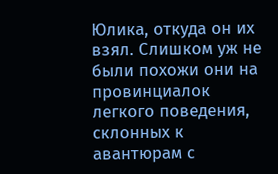Юлика, откуда он их взял. Слишком уж не были похожи они на провинциалок легкого поведения, склонных к авантюрам с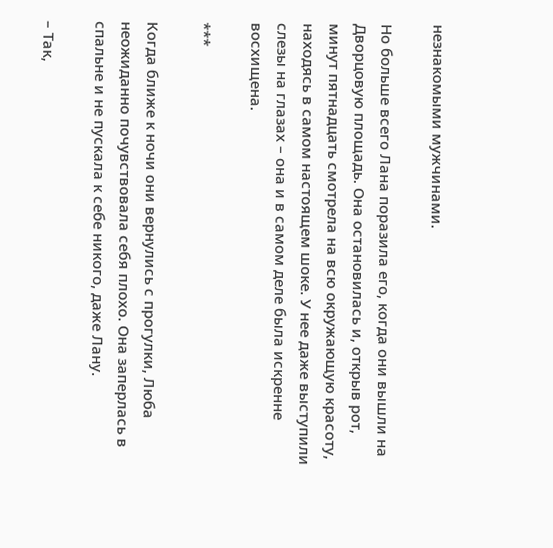незнакомыми мужчинами.

Но больше всего Лана поразила его, когда они вышли на Дворцовую площадь. Она остановилась и, открыв рот, минут пятнадцать смотрела на всю окружающую красоту, находясь в самом настоящем шоке. У нее даже выступили слезы на глазах – она и в самом деле была искренне восхищена.

***

Когда ближе к ночи они вернулись с прогулки, Люба неожиданно почувствовала себя плохо. Она заперлась в спальне и не пускала к себе никого, даже Лану.

– Так,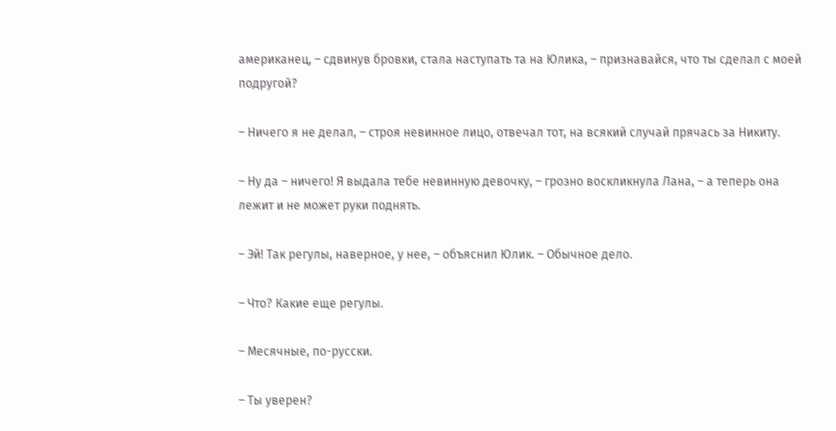американец, – сдвинув бровки, стала наступать та на Юлика, – признавайся, что ты сделал с моей подругой?

– Ничего я не делал, – строя невинное лицо, отвечал тот, на всякий случай прячась за Никиту.

– Ну да – ничего! Я выдала тебе невинную девочку, – грозно воскликнула Лана, – а теперь она лежит и не может руки поднять.

– Эй! Так регулы, наверное, у нее, – объяснил Юлик. – Обычное дело.

– Что? Какие еще регулы.

– Месячные, по-русски.

– Ты уверен?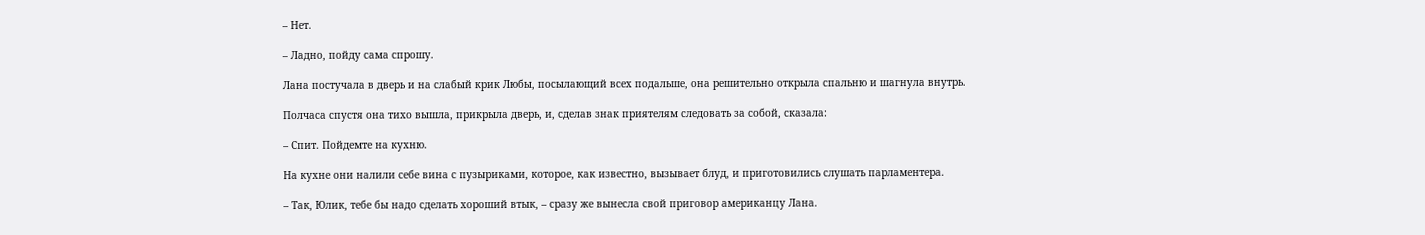– Нет.

– Ладно, пойду сама спрошу.

Лана постучала в дверь и на слабый крик Любы, посылающий всех подальше, она решительно открыла спальню и шагнула внутрь.

Полчаса спустя она тихо вышла, прикрыла дверь, и, сделав знак приятелям следовать за собой, сказала:

– Спит. Пойдемте на кухню.

На кухне они налили себе вина с пузыриками, которое, как известно, вызывает блуд, и приготовились слушать парламентера.

– Так, Юлик, тебе бы надо сделать хороший втык, – сразу же вынесла свой приговор американцу Лана.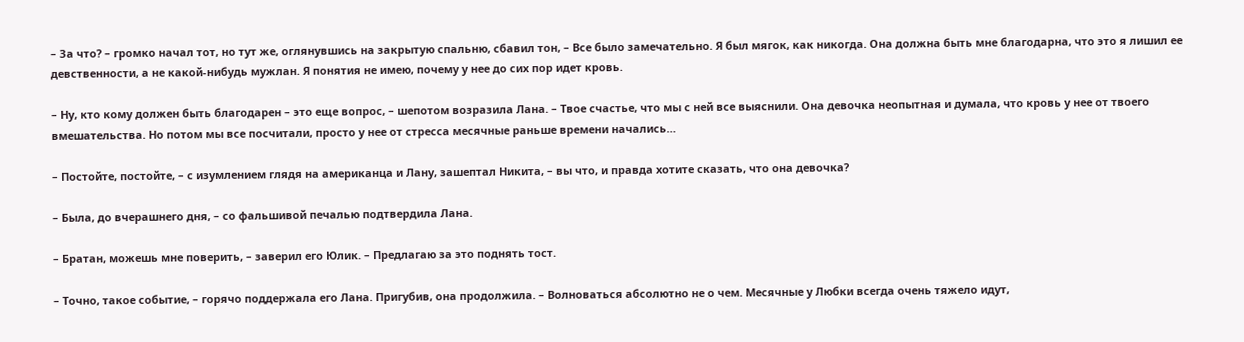– За что? – громко начал тот, но тут же, оглянувшись на закрытую спальню, сбавил тон, – Все было замечательно. Я был мягок, как никогда. Она должна быть мне благодарна, что это я лишил ее девственности, а не какой-нибудь мужлан. Я понятия не имею, почему у нее до сих пор идет кровь.

– Ну, кто кому должен быть благодарен – это еще вопрос, – шепотом возразила Лана. – Твое счастье, что мы с ней все выяснили. Она девочка неопытная и думала, что кровь у нее от твоего вмешательства. Но потом мы все посчитали, просто у нее от стресса месячные раньше времени начались…

– Постойте, постойте, – с изумлением глядя на американца и Лану, зашептал Никита, – вы что, и правда хотите сказать, что она девочка?

– Была, до вчерашнего дня, – со фальшивой печалью подтвердила Лана.

– Братан, можешь мне поверить, – заверил его Юлик. – Предлагаю за это поднять тост.

– Точно, такое событие, – горячо поддержала его Лана. Пригубив, она продолжила. – Волноваться абсолютно не о чем. Месячные у Любки всегда очень тяжело идут,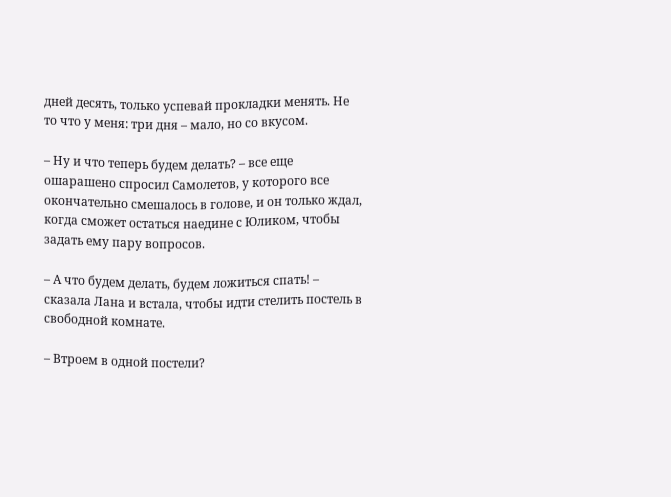дней десять, только успевай прокладки менять. Не то что у меня: три дня – мало, но со вкусом.

– Ну и что теперь будем делать? – все еще ошарашено спросил Самолетов, у которого все окончательно смешалось в голове, и он только ждал, когда сможет остаться наедине с Юликом, чтобы задать ему пару вопросов.

– А что будем делать, будем ложиться спать! – сказала Лана и встала, чтобы идти стелить постель в свободной комнате.

– Втроем в одной постели?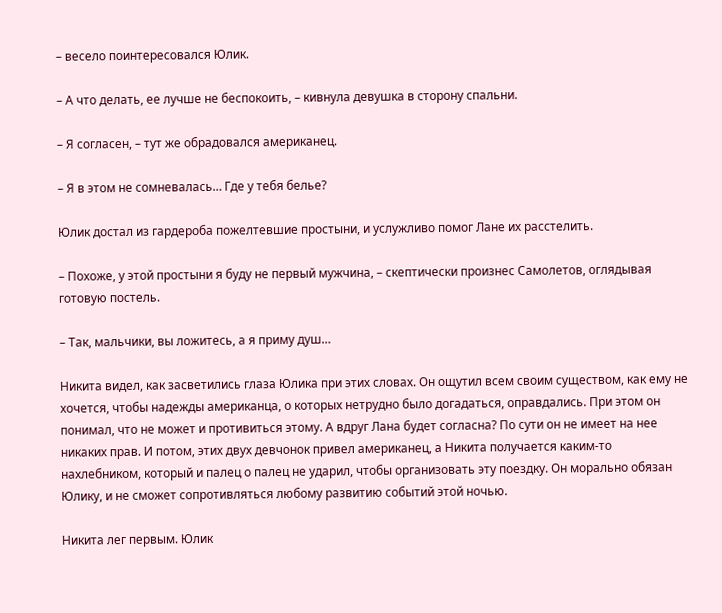– весело поинтересовался Юлик.

– А что делать, ее лучше не беспокоить, – кивнула девушка в сторону спальни.

– Я согласен, – тут же обрадовался американец.

– Я в этом не сомневалась… Где у тебя белье?

Юлик достал из гардероба пожелтевшие простыни, и услужливо помог Лане их расстелить.

– Похоже, у этой простыни я буду не первый мужчина, – скептически произнес Самолетов, оглядывая готовую постель.

– Так, мальчики, вы ложитесь, а я приму душ…

Никита видел, как засветились глаза Юлика при этих словах. Он ощутил всем своим существом, как ему не хочется, чтобы надежды американца, о которых нетрудно было догадаться, оправдались. При этом он понимал, что не может и противиться этому. А вдруг Лана будет согласна? По сути он не имеет на нее никаких прав. И потом, этих двух девчонок привел американец, а Никита получается каким-то нахлебником, который и палец о палец не ударил, чтобы организовать эту поездку. Он морально обязан Юлику, и не сможет сопротивляться любому развитию событий этой ночью.

Никита лег первым. Юлик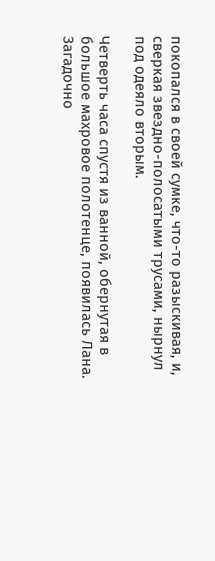покопался в своей сумке, что-то разыскивая, и, сверкая звездно-полосатыми трусами, нырнул под одеяло вторым.

Четверть часа спустя из ванной, обернутая в большое махровое полотенце, появилась Лана. Загадочно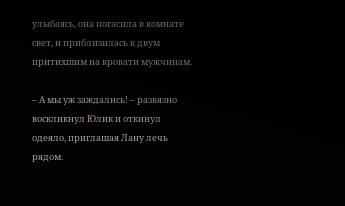улыбаясь, она погасила в комнате свет, и приблизилась к двум притихшим на кровати мужчинам.

– А мы уж заждались! – развязно воскликнул Юлик и откинул одеяло, приглашая Лану лечь рядом.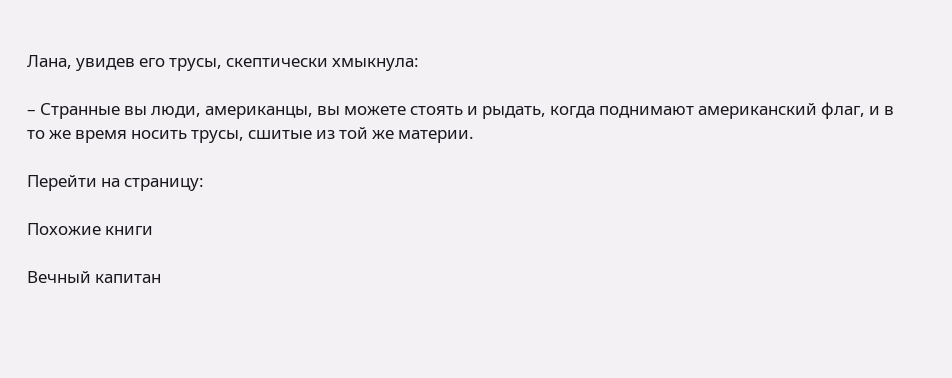Лана, увидев его трусы, скептически хмыкнула:

– Странные вы люди, американцы, вы можете стоять и рыдать, когда поднимают американский флаг, и в то же время носить трусы, сшитые из той же материи.

Перейти на страницу:

Похожие книги

Вечный капитан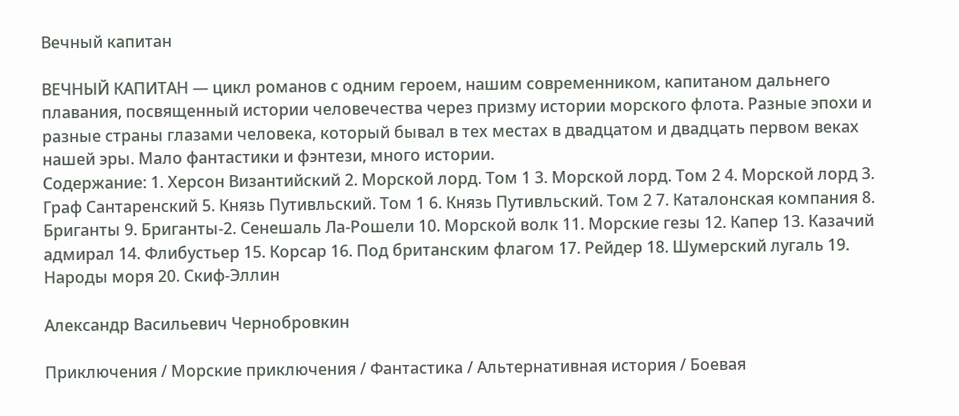Вечный капитан

ВЕЧНЫЙ КАПИТАН — цикл романов с одним героем, нашим современником, капитаном дальнего плавания, посвященный истории человечества через призму истории морского флота. Разные эпохи и разные страны глазами человека, который бывал в тех местах в двадцатом и двадцать первом веках нашей эры. Мало фантастики и фэнтези, много истории.                                                                                    Содержание: 1. Херсон Византийский 2. Морской лорд. Том 1 3. Морской лорд. Том 2 4. Морской лорд 3. Граф Сантаренский 5. Князь Путивльский. Том 1 6. Князь Путивльский. Том 2 7. Каталонская компания 8. Бриганты 9. Бриганты-2. Сенешаль Ла-Рошели 10. Морской волк 11. Морские гезы 12. Капер 13. Казачий адмирал 14. Флибустьер 15. Корсар 16. Под британским флагом 17. Рейдер 18. Шумерский лугаль 19. Народы моря 20. Скиф-Эллин

Александр Васильевич Чернобровкин

Приключения / Морские приключения / Фантастика / Альтернативная история / Боевая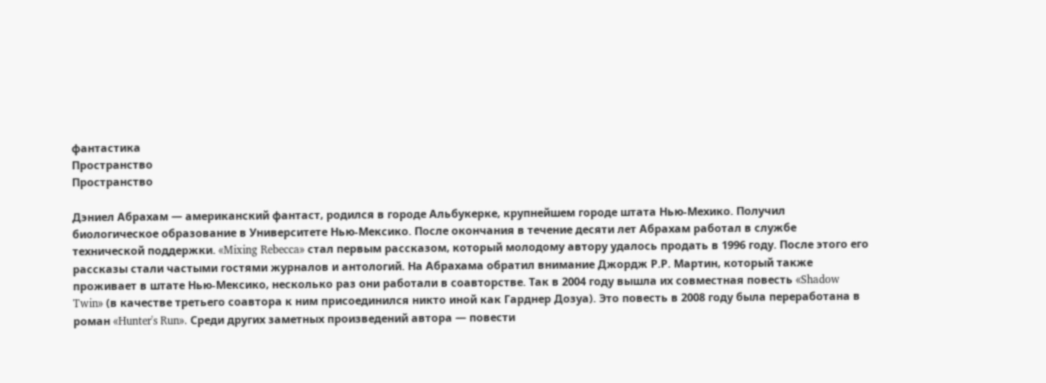фантастика
Пространство
Пространство

Дэниел Абрахам — американский фантаст, родился в городе Альбукерке, крупнейшем городе штата Нью-Мехико. Получил биологическое образование в Университете Нью-Мексико. После окончания в течение десяти лет Абрахам работал в службе технической поддержки. «Mixing Rebecca» стал первым рассказом, который молодому автору удалось продать в 1996 году. После этого его рассказы стали частыми гостями журналов и антологий. На Абрахама обратил внимание Джордж Р.Р. Мартин, который также проживает в штате Нью-Мексико, несколько раз они работали в соавторстве. Так в 2004 году вышла их совместная повесть «Shadow Twin» (в качестве третьего соавтора к ним присоединился никто иной как Гарднер Дозуа). Это повесть в 2008 году была переработана в роман «Hunter's Run». Среди других заметных произведений автора — повести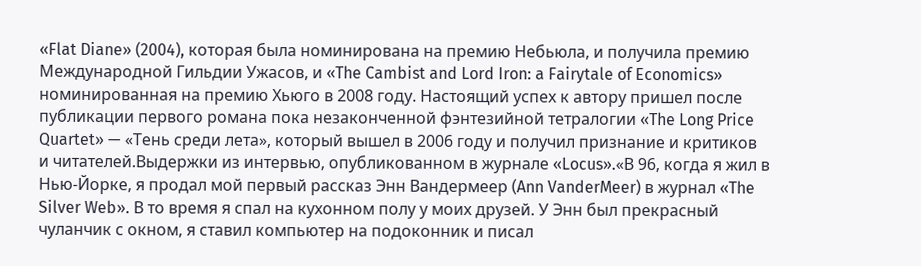«Flat Diane» (2004), которая была номинирована на премию Небьюла, и получила премию Международной Гильдии Ужасов, и «The Cambist and Lord Iron: a Fairytale of Economics» номинированная на премию Хьюго в 2008 году. Настоящий успех к автору пришел после публикации первого романа пока незаконченной фэнтезийной тетралогии «The Long Price Quartet» — «Тень среди лета», который вышел в 2006 году и получил признание и критиков и читателей.Выдержки из интервью, опубликованном в журнале «Locus».«В 96, когда я жил в Нью-Йорке, я продал мой первый рассказ Энн Вандермеер (Ann VanderMeer) в журнал «The Silver Web». В то время я спал на кухонном полу у моих друзей. У Энн был прекрасный чуланчик с окном, я ставил компьютер на подоконник и писал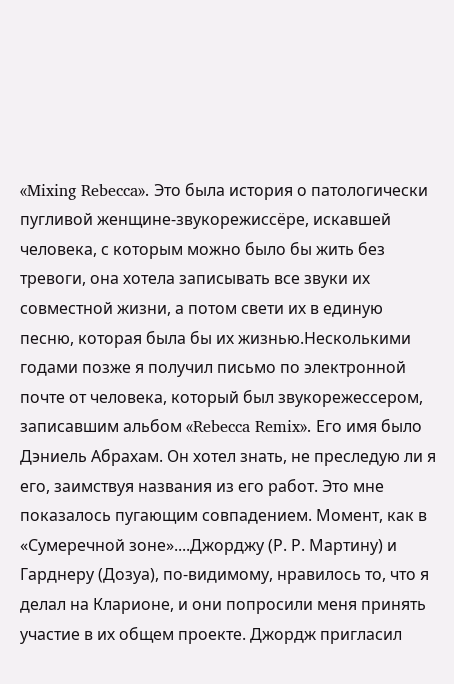«Mixing Rebecca». Это была история о патологически пугливой женщине-звукорежиссёре, искавшей человека, с которым можно было бы жить без тревоги, она хотела записывать все звуки их совместной жизни, а потом свети их в единую песню, которая была бы их жизнью.Несколькими годами позже я получил письмо по электронной почте от человека, который был звукорежессером, записавшим альбом «Rebecca Remix». Его имя было Дэниель Абрахам. Он хотел знать, не преследую ли я его, заимствуя названия из его работ. Это мне показалось пугающим совпадением. Момент, как в «Сумеречной зоне»....Джорджу (Р. Р. Мартину) и Гарднеру (Дозуа), по-видимому, нравилось то, что я делал на Кларионе, и они попросили меня принять участие в их общем проекте. Джордж пригласил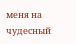меня на чудесный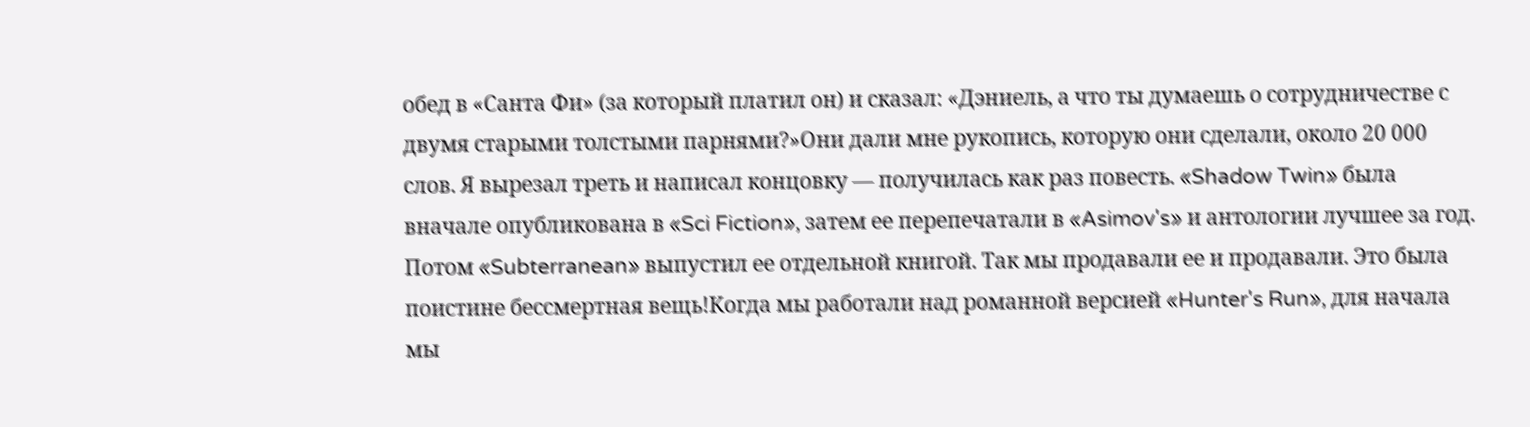обед в «Санта Фи» (за который платил он) и сказал: «Дэниель, а что ты думаешь о сотрудничестве с двумя старыми толстыми парнями?»Они дали мне рукопись, которую они сделали, около 20 000 слов. Я вырезал треть и написал концовку — получилась как раз повесть. «Shadow Twin» была вначале опубликована в «Sci Fiction», затем ее перепечатали в «Asimov's» и антологии лучшее за год. Потом «Subterranean» выпустил ее отдельной книгой. Так мы продавали ее и продавали. Это была поистине бессмертная вещь!Когда мы работали над романной версией «Hunter's Run», для начала мы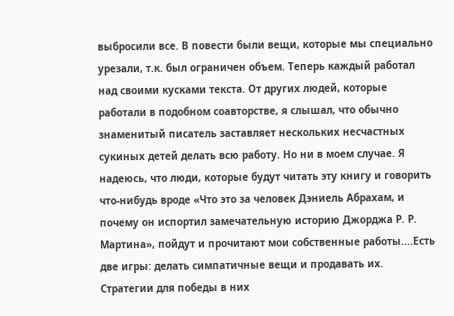выбросили все. В повести были вещи, которые мы специально урезали, т.к. был ограничен объем. Теперь каждый работал над своими кусками текста. От других людей, которые работали в подобном соавторстве, я слышал, что обычно знаменитый писатель заставляет нескольких несчастных сукиных детей делать всю работу. Но ни в моем случае. Я надеюсь, что люди, которые будут читать эту книгу и говорить что-нибудь вроде «Что это за человек Дэниель Абрахам, и почему он испортил замечательную историю Джорджа Р. Р. Мартина», пойдут и прочитают мои собственные работы....Есть две игры: делать симпатичные вещи и продавать их. Стратегии для победы в них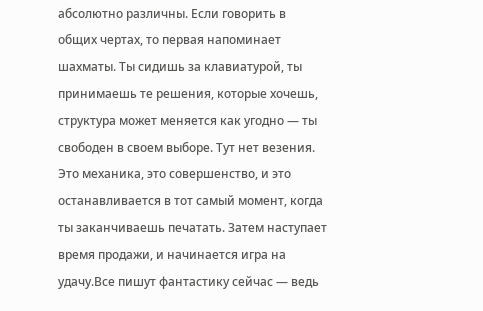абсолютно различны. Если говорить в общих чертах, то первая напоминает шахматы. Ты сидишь за клавиатурой, ты принимаешь те решения, которые хочешь, структура может меняется как угодно — ты свободен в своем выборе. Тут нет везения. Это механика, это совершенство, и это останавливается в тот самый момент, когда ты заканчиваешь печатать. Затем наступает время продажи, и начинается игра на удачу.Все пишут фантастику сейчас — ведь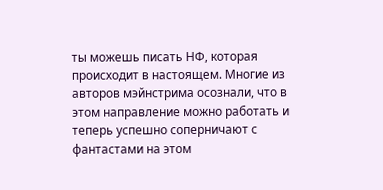ты можешь писать НФ, которая происходит в настоящем. Многие из авторов мэйнстрима осознали, что в этом направление можно работать и теперь успешно соперничают с фантастами на этом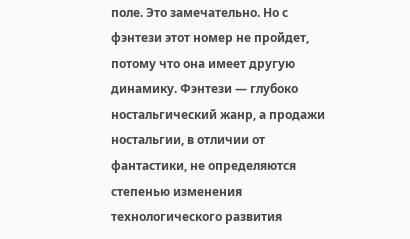поле. Это замечательно. Но с фэнтези этот номер не пройдет, потому что она имеет другую динамику. Фэнтези — глубоко ностальгический жанр, а продажи ностальгии, в отличии от фантастики, не определяются степенью изменения технологического развития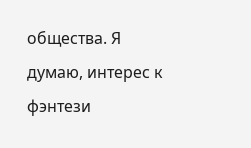общества. Я думаю, интерес к фэнтези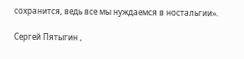сохранится, ведь все мы нуждаемся в ностальгии».

Сергей Пятыгин ,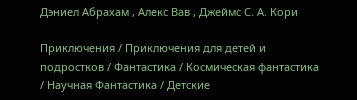Дэниел Абрахам , Алекс Вав , Джеймс С. А. Кори

Приключения / Приключения для детей и подростков / Фантастика / Космическая фантастика / Научная Фантастика / Детские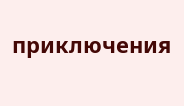приключения